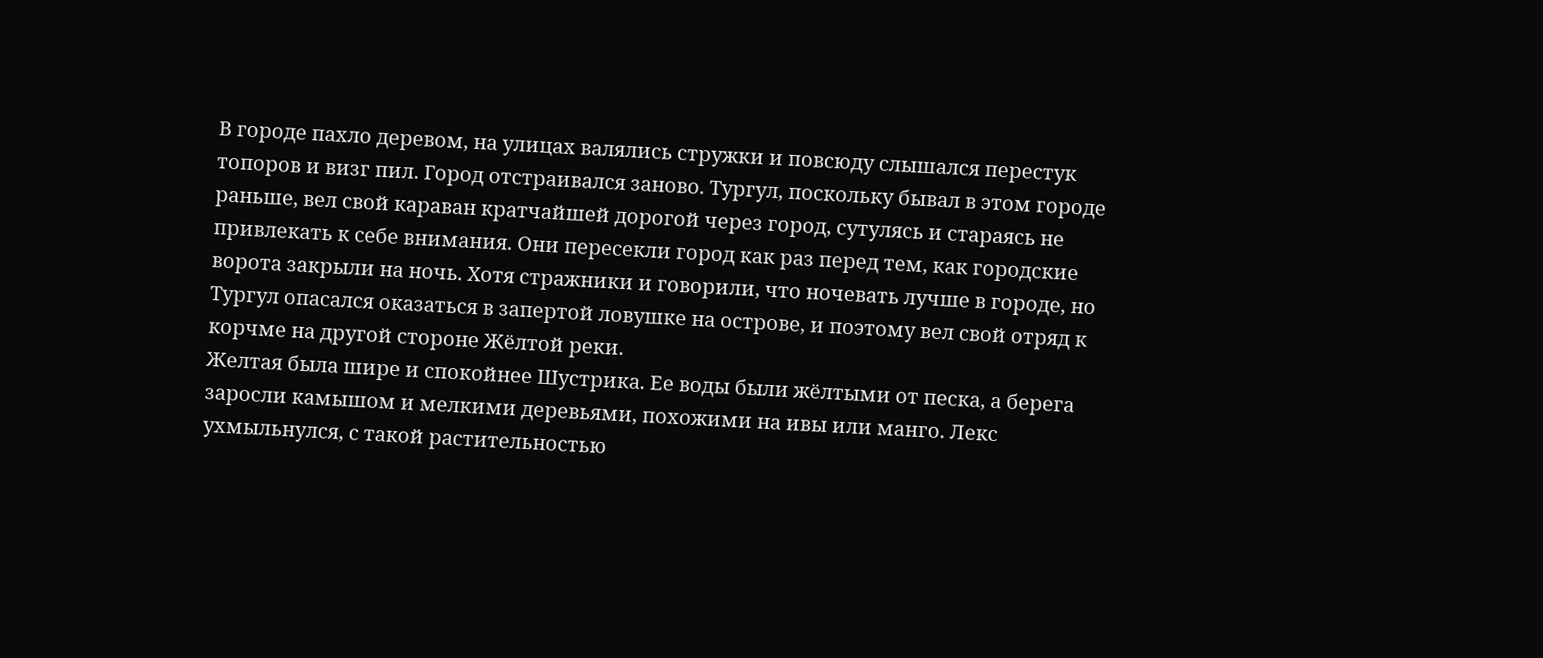В городе пахло деревом, на улицах валялись стружки и повсюду слышался перестук топоров и визг пил. Город отстраивался заново. Тургул, поскольку бывал в этом городе раньше, вел свой караван кратчайшей дорогой через город, сутулясь и стараясь не привлекать к себе внимания. Они пересекли город как раз перед тем, как городские ворота закрыли на ночь. Хотя стражники и говорили, что ночевать лучше в городе, но Тургул опасался оказаться в запертой ловушке на острове, и поэтому вел свой отряд к корчме на другой стороне Жёлтой реки.
Желтая была шире и спокойнее Шустрика. Ее воды были жёлтыми от песка, а берега заросли камышом и мелкими деревьями, похожими на ивы или манго. Лекс ухмыльнулся, с такой растительностью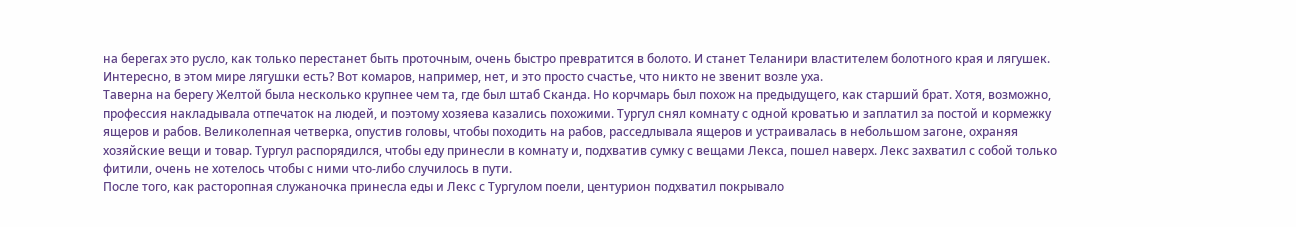на берегах это русло, как только перестанет быть проточным, очень быстро превратится в болото. И станет Теланири властителем болотного края и лягушек. Интересно, в этом мире лягушки есть? Вот комаров, например, нет, и это просто счастье, что никто не звенит возле уха.
Таверна на берегу Желтой была несколько крупнее чем та, где был штаб Сканда. Но корчмарь был похож на предыдущего, как старший брат. Хотя, возможно, профессия накладывала отпечаток на людей, и поэтому хозяева казались похожими. Тургул снял комнату с одной кроватью и заплатил за постой и кормежку ящеров и рабов. Великолепная четверка, опустив головы, чтобы походить на рабов, расседлывала ящеров и устраивалась в небольшом загоне, охраняя хозяйские вещи и товар. Тургул распорядился, чтобы еду принесли в комнату и, подхватив сумку с вещами Лекса, пошел наверх. Лекс захватил с собой только фитили, очень не хотелось чтобы с ними что-либо случилось в пути.
После того, как расторопная служаночка принесла еды и Лекс с Тургулом поели, центурион подхватил покрывало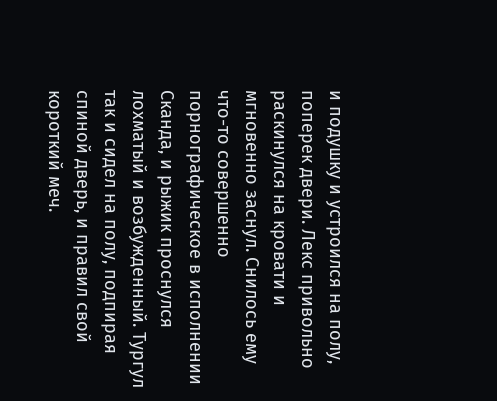и подушку и устроился на полу, поперек двери. Лекс привольно раскинулся на кровати и мгновенно заснул. Снилось ему что-то совершенно порнографическое в исполнении Сканда, и рыжик проснулся лохматый и возбужденный. Тургул так и сидел на полу, подпирая спиной дверь, и правил свой короткий меч.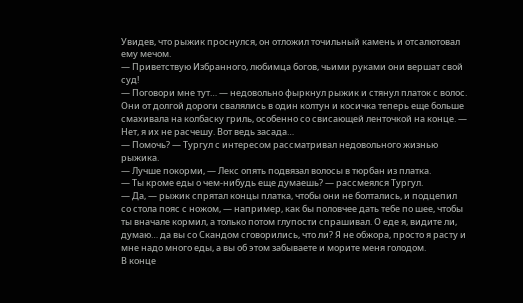Увидев, что рыжик проснулся, он отложил точильный камень и отсалютовал ему мечом.
— Приветствую Избранного, любимца богов, чьими руками они вершат свой суд!
— Поговори мне тут… — недовольно фыркнул рыжик и стянул платок с волос. Они от долгой дороги свалялись в один колтун и косичка теперь еще больше смахивала на колбаску гриль, особенно со свисающей ленточкой на конце. — Нет, я их не расчешу. Вот ведь засада…
— Помочь? — Тургул с интересом рассматривал недовольного жизнью рыжика.
— Лучше покорми, — Лекс опять подвязал волосы в тюрбан из платка.
— Ты кроме еды о чем-нибудь еще думаешь? — рассмеялся Тургул.
— Да, — рыжик спрятал концы платка, чтобы они не болтались, и подцепил со стола пояс с ножом, — например, как бы половчее дать тебе по шее, чтобы ты вначале кормил, а только потом глупости спрашивал. О еде я, видите ли, думаю… да вы со Скандом сговорились, что ли? Я не обжора, просто я расту и мне надо много еды, а вы об этом забываете и морите меня голодом.
В конце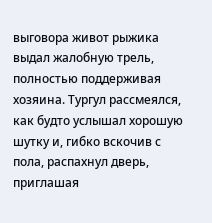выговора живот рыжика выдал жалобную трель, полностью поддерживая хозяина. Тургул рассмеялся, как будто услышал хорошую шутку и, гибко вскочив с пола, распахнул дверь, приглашая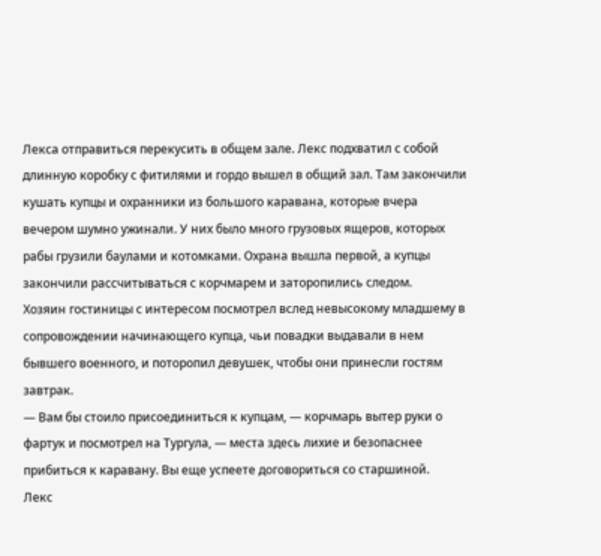Лекса отправиться перекусить в общем зале. Лекс подхватил с собой длинную коробку с фитилями и гордо вышел в общий зал. Там закончили кушать купцы и охранники из большого каравана, которые вчера вечером шумно ужинали. У них было много грузовых ящеров, которых рабы грузили баулами и котомками. Охрана вышла первой, а купцы закончили рассчитываться с корчмарем и заторопились следом.
Хозяин гостиницы с интересом посмотрел вслед невысокому младшему в сопровождении начинающего купца, чьи повадки выдавали в нем бывшего военного, и поторопил девушек, чтобы они принесли гостям завтрак.
— Вам бы стоило присоединиться к купцам, — корчмарь вытер руки о фартук и посмотрел на Тургула, — места здесь лихие и безопаснее прибиться к каравану. Вы еще успеете договориться со старшиной.
Лекс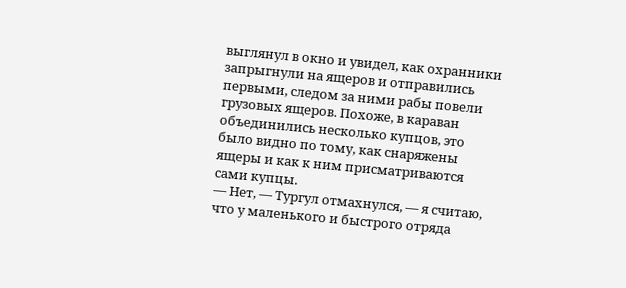выглянул в окно и увидел, как охранники запрыгнули на ящеров и отправились первыми, следом за ними рабы повели грузовых ящеров. Похоже, в караван объединились несколько купцов, это было видно по тому, как снаряжены ящеры и как к ним присматриваются сами купцы.
— Нет, — Тургул отмахнулся, — я считаю, что у маленького и быстрого отряда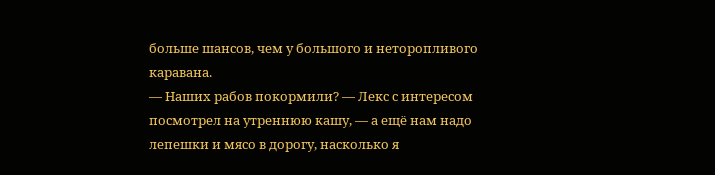больше шансов, чем у большого и неторопливого каравана.
— Наших рабов покормили? — Лекс с интересом посмотрел на утреннюю кашу, — а ещё нам надо лепешки и мясо в дорогу, насколько я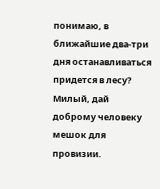понимаю, в ближайшие два-три дня останавливаться придется в лесу? Милый, дай доброму человеку мешок для провизии.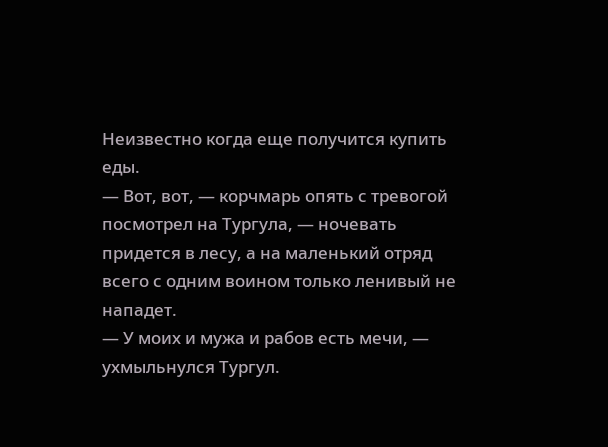Неизвестно когда еще получится купить еды.
— Вот, вот, — корчмарь опять с тревогой посмотрел на Тургула, — ночевать придется в лесу, а на маленький отряд всего с одним воином только ленивый не нападет.
— У моих и мужа и рабов есть мечи, — ухмыльнулся Тургул.